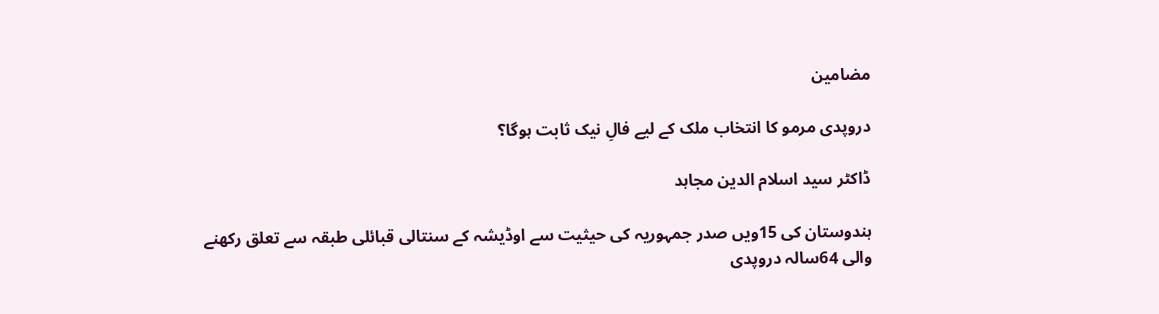مضامین

دروپدی مرمو کا انتخاب ملک کے لیے فالِ نیک ثابت ہوگا؟

ڈاکٹر سید اسلام الدین مجاہد

ہندوستان کی 15ویں صدر جمہوریہ کی حیثیت سے اوڈیشہ کے سنتالی قبائلی طبقہ سے تعلق رکھنے والی 64سالہ دروپدی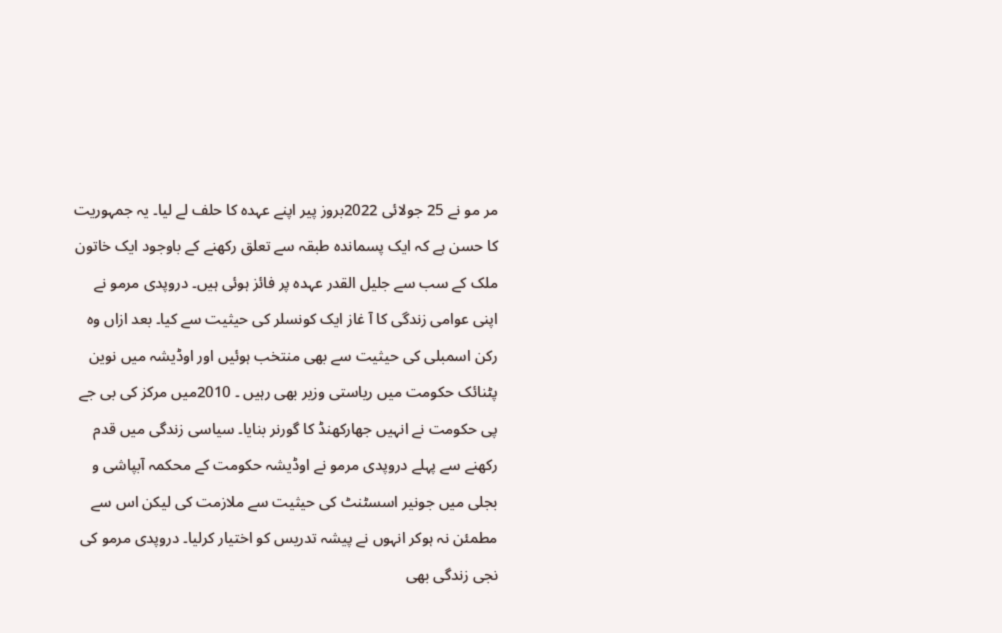مر مو نے 25 جولائی 2022بروز پیر اپنے عہدہ کا حلف لے لیا۔ یہ جمہوریت کا حسن ہے کہ ایک پسماندہ طبقہ سے تعلق رکھنے کے باوجود ایک خاتون ملک کے سب سے جلیل القدر عہدہ پر فائز ہوئی ہیں۔ دروپدی مرمو نے اپنی عوامی زندگی کا آ غاز ایک کونسلر کی حیثیت سے کیا۔ بعد ازاں وہ رکن اسمبلی کی حیثیت سے بھی منتخب ہوئیں اور اوڈیشہ میں نوین پٹنائک حکومت میں ریاستی وزیر بھی رہیں ۔ 2010میں مرکز کی بی جے پی حکومت نے انہیں جھارکھنڈ کا گورنر بنایا۔ سیاسی زندگی میں قدم رکھنے سے پہلے دروپدی مرمو نے اوڈیشہ حکومت کے محکمہ آبپاشی و بجلی میں جونیر اسسٹنٹ کی حیثیت سے ملازمت کی لیکن اس سے مطمئن نہ ہوکر انہوں نے پیشہ تدریس کو اختیار کرلیا۔ دروپدی مرمو کی نجی زندگی بھی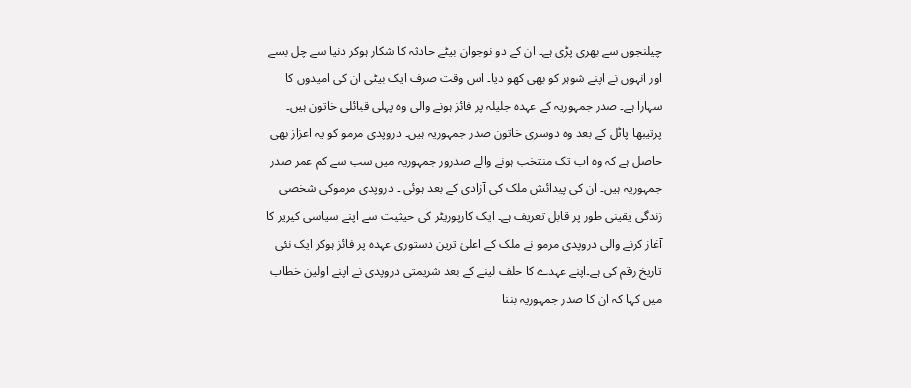چیلنجوں سے بھری پڑی ہے۔ ان کے دو نوجوان بیٹے حادثہ کا شکار ہوکر دنیا سے چل بسے اور انہوں نے اپنے شوہر کو بھی کھو دیا۔ اس وقت صرف ایک بیٹی ان کی امیدوں کا سہارا ہے۔ صدر جمہوریہ کے عہدہ جلیلہ پر فائز ہونے والی وہ پہلی قبائلی خاتون ہیں۔ پرتیبھا پاٹل کے بعد وہ دوسری خاتون صدر جمہوریہ ہیں۔ دروپدی مرمو کو یہ اعزاز بھی حاصل ہے کہ وہ اب تک منتخب ہونے والے صدرور جمہوریہ میں سب سے کم عمر صدر جمہوریہ ہیں۔ ان کی پیدائش ملک کی آزادی کے بعد ہوئی ۔ دروپدی مرموکی شخصی زندگی یقینی طور پر قابل تعریف ہے۔ ایک کارپوریٹر کی حیثیت سے اپنے سیاسی کیریر کا آغاز کرنے والی دروپدی مرمو نے ملک کے اعلیٰ ترین دستوری عہدہ پر فائز ہوکر ایک نئی تاریخ رقم کی ہے۔اپنے عہدے کا حلف لینے کے بعد شریمتی دروپدی نے اپنے اولین خطاب میں کہا کہ ان کا صدر جمہوریہ بننا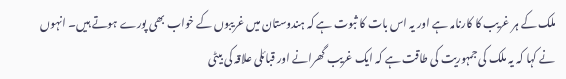ملک کے ہر غریب کا کارنامہ ہے اور یہ اس بات کا ثبوت ہے کہ ہندوستان میں غریبوں کے خواب بھی پورے ہوتے ہیں۔ انہوں نے کہا کہ یہ ملک کی جمہوریت کی طاقت ہے کہ ایک غریب گھرانے اور قبائلی علاقہ کی بیٹی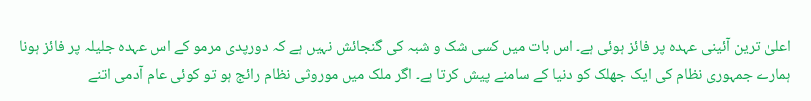اعلیٰ ترین آئینی عہدہ پر فائز ہوئی ہے۔ اس بات میں کسی شک و شبہ کی گنجائش نہیں ہے کہ دورپدی مرمو کے اس عہدہ جلیلہ پر فائز ہونا ہمارے جمہوری نظام کی ایک جھلک کو دنیا کے سامنے پیش کرتا ہے۔ اگر ملک میں موروثی نظام رائج ہو تو کوئی عام آدمی اتنے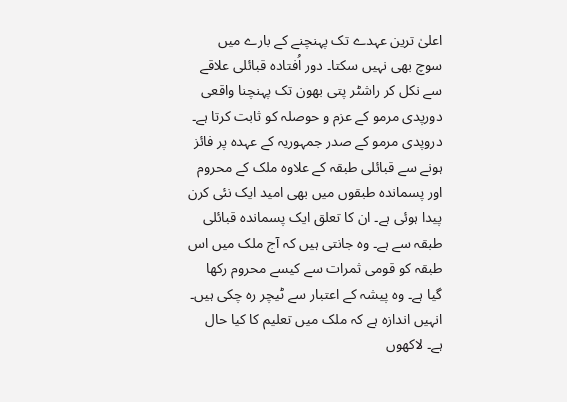اعلیٰ ترین عہدے تک پہنچنے کے بارے میں سوچ بھی نہیں سکتا۔ دور اُفتادہ قبائلی علاقے سے نکل کر راشٹر پتی بھون تک پہنچنا واقعی دورپدی مرمو کے عزم و حوصلہ کو ثابت کرتا ہے۔ دروپدی مرمو کے صدر جمہوریہ کے عہدہ پر فائز ہونے سے قبائلی طبقہ کے علاوہ ملک کے محروم اور پسماندہ طبقوں میں بھی امید ایک نئی کرن پیدا ہوئی ہے۔ ان کا تعلق ایک پسماندہ قبائلی طبقہ سے ہے۔ وہ جانتی ہیں کہ آج ملک میں اس طبقہ کو قومی ثمرات سے کیسے محروم رکھا گیا ہے۔ وہ پیشہ کے اعتبار سے ٹیچر رہ چکی ہیں۔ انہیں اندازہ ہے کہ ملک میں تعلیم کا کیا حال ہے۔ لاکھوں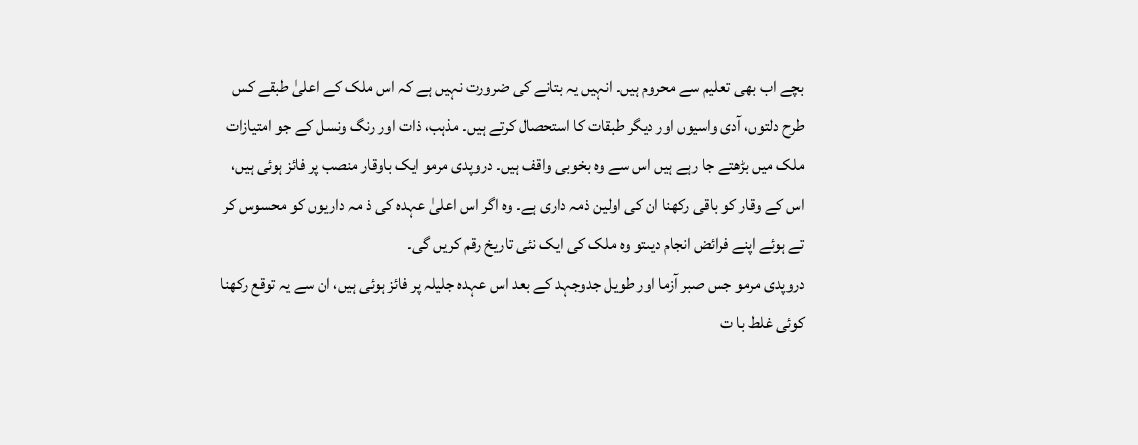بچے اب بھی تعلیم سے محروم ہیں۔ انہیں یہ بتانے کی ضرورت نہیں ہے کہ اس ملک کے اعلیٰ طبقے کس طرح دلتوں، آدی واسیوں اور دیگر طبقات کا استحصال کرتے ہیں۔ مذہب، ذات اور رنگ ونسل کے جو امتیازات ملک میں بڑھتے جا رہے ہیں اس سے وہ بخوبی واقف ہیں۔ دروپدی مرمو ایک باوقار منصب پر فائز ہوئی ہیں، اس کے وقار کو باقی رکھنا ان کی اولین ذمہ داری ہے۔ وہ اگر اس اعلیٰ عہدہ کی ذ مہ داریوں کو محسوس کر تے ہوئے اپنے فرائض انجام دیںتو وہ ملک کی ایک نئی تاریخ رقم کریں گی۔
دروپدی مرمو جس صبر آزما اور طویل جدوجہد کے بعد اس عہدہ جلیلہ پر فائز ہوئی ہیں، ان سے یہ توقع رکھنا کوئی غلط با ت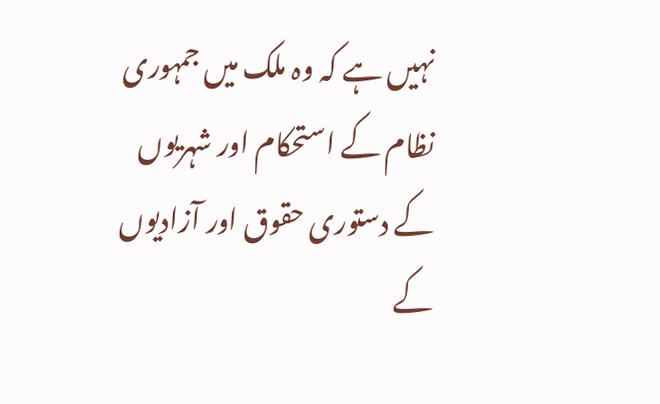نہیں ہے کہ وہ ملک میں جمہوری نظام کے استحکام اور شہریوں کے دستوری حقوق اور آزادیوں کے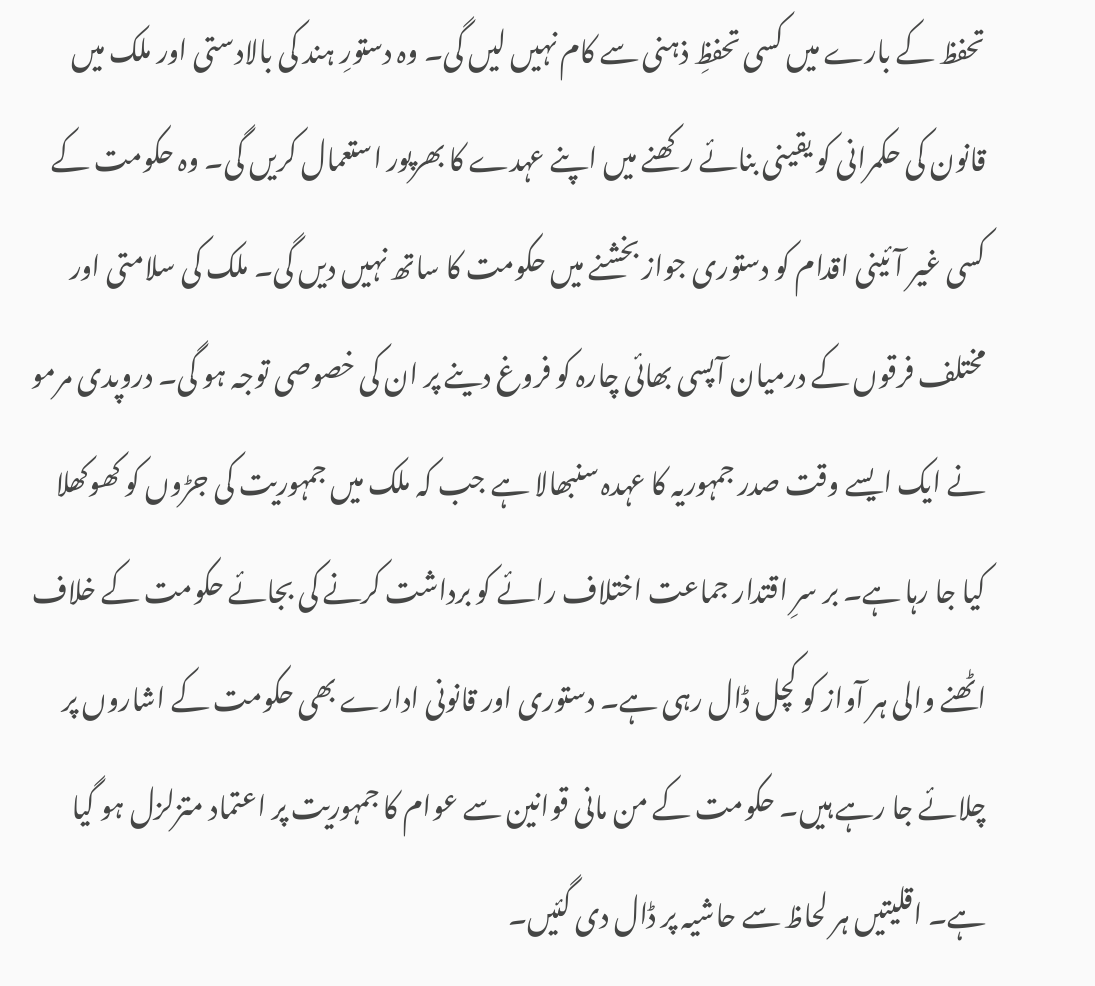تحفظ کے بارے میں کسی تحفظِ ذہنی سے کام نہیں لیں گی۔ وہ دستورِ ہند کی بالادستی اور ملک میں قانون کی حکمرانی کو یقینی بنائے رکھنے میں اپنے عہدے کا بھرپور استعمال کریں گی۔ وہ حکومت کے کسی غیر آئینی اقدام کو دستوری جواز بخشنے میں حکومت کا ساتھ نہیں دیں گی۔ ملک کی سلامتی اور مختلف فرقوں کے درمیان آپسی بھائی چارہ کو فروغ دینے پر ان کی خصوصی توجہ ہو گی۔ دروپدی مرمو نے ایک ایسے وقت صدر جمہوریہ کا عہدہ سنبھالا ہے جب کہ ملک میں جمہوریت کی جڑوں کو کھوکھلا کیا جا رہا ہے۔ بر سرِ اقتدار جماعت اختلاف رائے کو برداشت کرنے کی بجائے حکومت کے خلاف اٹھنے والی ہر آواز کو کچل ڈال رہی ہے۔ دستوری اور قانونی ادارے بھی حکومت کے اشاروں پر چلائے جا رہے ہیں۔ حکومت کے من مانی قوانین سے عوام کا جمہوریت پر اعتماد متزلزل ہو گیا ہے۔ اقلیتیں ہر لحاظ سے حاشیہ پر ڈال دی گئیں۔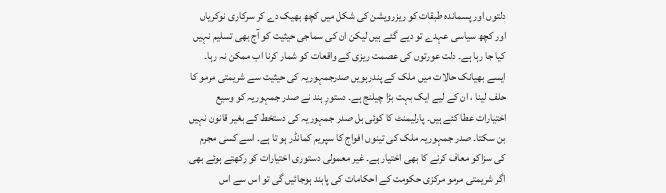دلتوں اور پسماندہ طبقات کو ریزرویشن کی شکل میں کچھ بھیک دے کر سرکاری نوکریاں اور کچھ سیاسی عہدے تو دیے گئے ہیں لیکن ان کی سماجی حیثیت کو آج بھی تسلیم نہیں کیا جا رہا ہے۔ دلت عورتوں کی عصمت ریزی کے واقعات کو شمار کرنا اب ممکن نہ رہا۔ ایسے بھیانک حالات میں ملک کے پندرہویں صدرجمہوریہ کی حیثیت سے شریمتی مرمو کا حلف لینا ، ان کے لیے ایک بہت بڑا چیلنج ہے۔ دستورِ ہند نے صدر جمہوریہ کو وسیع اختیارات عطا کئے ہیں۔ پارلیمنٹ کا کوئی بل صدر جمہوریہ کی دستخط کے بغیر قانون نہیں بن سکتا۔ صدر جمہوریہ ملک کی تینوں افواج کا سپریم کمانڈر ہو تا ہے۔ اسے کسی مجرم کی سزاکو معاف کرنے کا بھی اختیار ہے۔ غیر معمولی دستوری اختیارات کو رکھتے ہوئے بھی اگر شریمتی مرمو مرکزی حکومت کے احکامات کی پابند ہوجائیں گی تو اس سے اس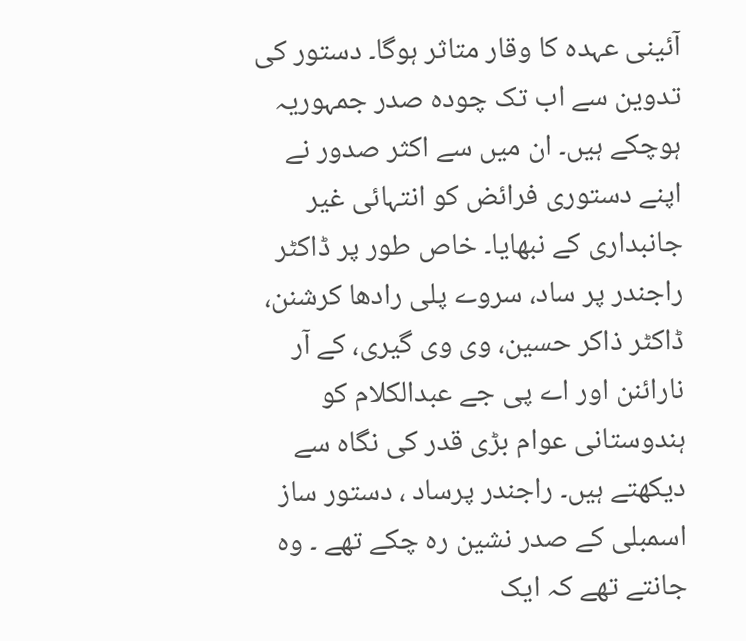آئینی عہدہ کا وقار متاثر ہوگا۔ دستور کی تدوین سے اب تک چودہ صدر جمہوریہ ہوچکے ہیں۔ ان میں سے اکثر صدور نے اپنے دستوری فرائض کو انتہائی غیر جانبداری کے نبھایا۔ خاص طور پر ڈاکٹر راجندر پر ساد، سروے پلی رادھا کرشنن، ڈاکٹر ذاکر حسین، وی وی گیری، کے آر نارائنن اور اے پی جے عبدالکلام کو ہندوستانی عوام بڑی قدر کی نگاہ سے دیکھتے ہیں۔ راجندر پرساد ، دستور ساز اسمبلی کے صدر نشین رہ چکے تھے ۔ وہ جانتے تھے کہ ایک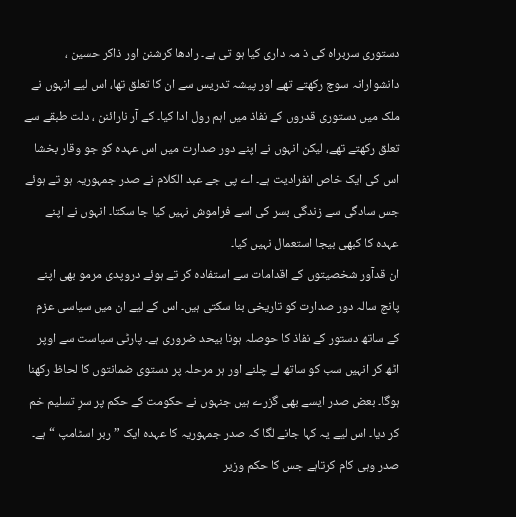دستوری سربراہ کی ذ مہ داری کیا ہو تی ہے۔ رادھا کرشنن اور ذاکر حسین ، دانشوارانہ سوچ رکھتے تھے اور پیشہ تدریس سے ان کا تعلق تھا، اس لیے انہوں نے ملک میں دستوری قدروں کے نفاذ میں اہم رول ادا کیا۔ کے آر نارائنن ، دلت طبقے سے تعلق رکھتے تھے، لیکن انہوں نے اپنے دور صدارت میں اس عہدہ کو جو وقار بخشا اس کی ایک خاص انفرادیت ہے۔ اے پی جے عبد الکلام نے صدر جمہوریہ ہو تے ہوئے جس سادگی سے زندگی بسر کی اسے فراموش نہیں کیا جا سکتا۔ انہوں نے اپنے عہدہ کا کبھی بیجا استعمال نہیں کیا۔
ان قدآور شخصیتوں کے اقدامات سے استفادہ کر تے ہوئے دروپدی مرمو بھی اپنے پانچ سالہ دور صدارت کو تاریخی بنا سکتی ہیں۔ اس کے لیے ان میں سیاسی عزم کے ساتھ دستور کے نفاذ کا حوصلہ ہونا بیحد ضروری ہے۔ پارٹی سیاست سے اوپر اٹھ کر انہیں سب کو ساتھ لے چلنے اور ہر مرحلہ پر دستوی ضمانتوں کا لحاظ رکھنا ہوگا۔ بعض صدر ایسے بھی گزرے ہیں جنہوں نے حکومت کے حکم پر سرِ تسلیم خم کر دیا۔ اس لیے یہ کہا جانے لگا کہ صدر جمہوریہ کا عہدہ ایک ” ربر اسٹامپ “ہے۔ صدر وہی کام کرتاہے جس کا حکم وزیر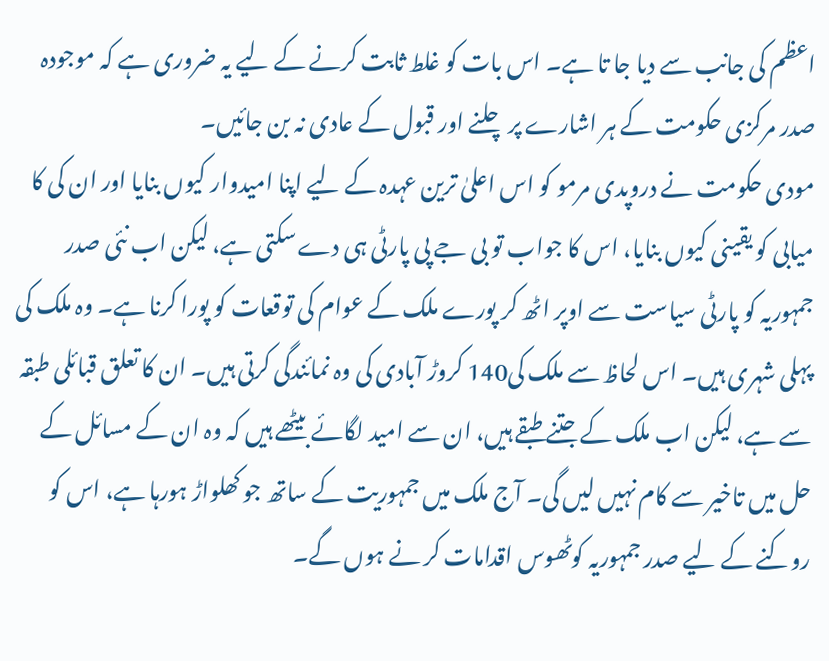اعظم کی جانب سے دیا جا تا ہے۔ اس بات کو غلط ثابت کرنے کے لیے یہ ضروری ہے کہ موجودہ صدر مرکزی حکومت کے ہر اشارے پر چلنے اور قبول کے عادی نہ بن جائیں۔
مودی حکومت نے دروپدی مرمو کو اس اعلیٰ ترین عہدہ کے لیے اپنا امیدوار کیوں بنایا اور ان کی کا میابی کو یقینی کیوں بنایا، اس کا جواب تو بی جے پی پارٹی ہی دے سکتی ہے، لیکن اب نئی صدر جمہوریہ کو پارٹی سیاست سے اوپر اٹھ کر پورے ملک کے عوام کی توقعات کو پورا کرنا ہے۔ وہ ملک کی پہلی شہری ہیں۔ اس لحاظ سے ملک کی140 کروڑ آبادی کی وہ نمائندگی کرتی ہیں۔ ان کا تعلق قبائلی طبقہ سے ہے، لیکن اب ملک کے جتنے طبقے ہیں، ان سے امید لگائے بیٹھے ہیں کہ وہ ان کے مسائل کے حل میں تاخیر سے کام نہیں لیں گی۔ آج ملک میں جمہوریت کے ساتھ جو کھلواڑ ہورہا ہے، اس کو روکنے کے لیے صدر جمہوریہ کوٹھوس اقدامات کر نے ہوں گے۔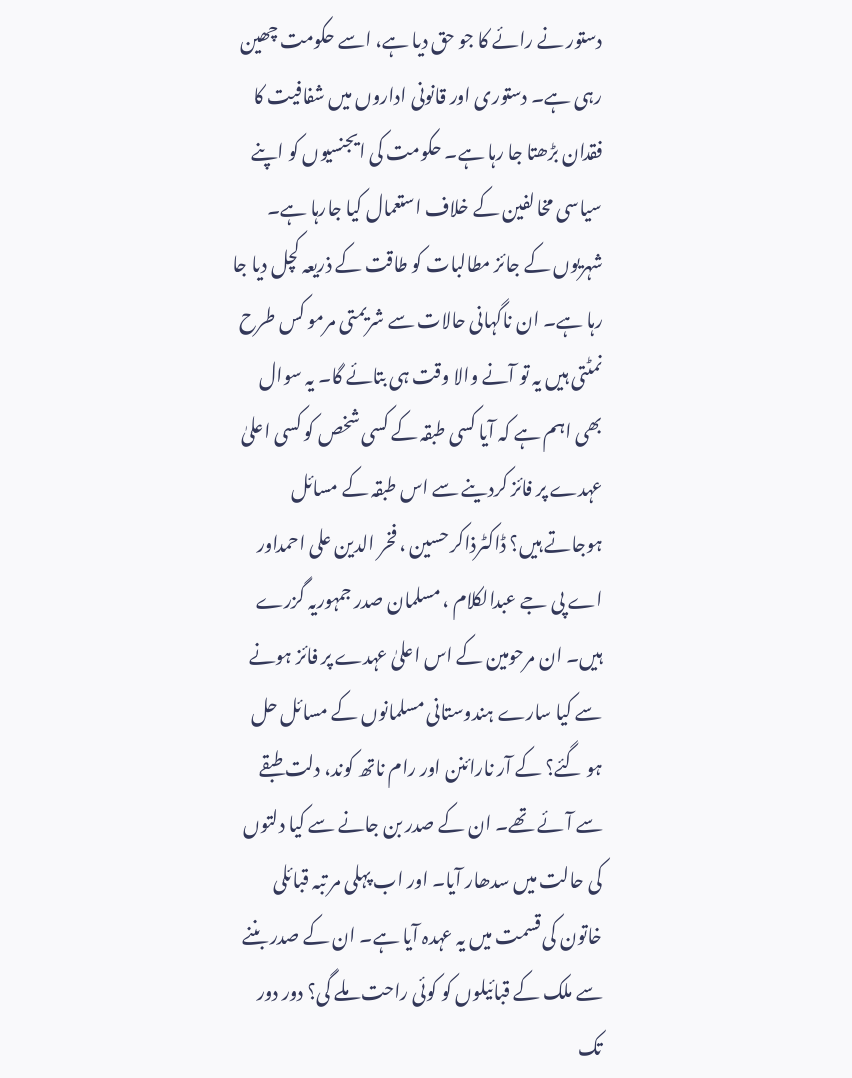دستور نے رائے کا جو حق دیا ہے، اسے حکومت چھین رہی ہے۔ دستوری اور قانونی اداروں میں شفافیت کا فقدان بڑھتا جا رہا ہے۔ حکومت کی ایجنسیوں کو اپنے سیاسی مخالفین کے خلاف استعمال کیا جارہا ہے۔ شہریوں کے جائز مطالبات کو طاقت کے ذریعہ کچل دیا جا رہا ہے۔ ان ناگہانی حالات سے شریمتی مرمو کس طرح نمٹتی ہیں یہ تو آنے والا وقت ہی بتائے گا۔ یہ سوال بھی اہم ہے کہ آیا کسی طبقہ کے کسی شخص کو کسی اعلیٰ عہدے پر فائز کردینے سے اس طبقہ کے مسائل ہوجاتے ہیں؟ ڈاکٹرذاکر حسین ، فخر الدین علی احمداور اے پی جے عبدالکلام ، مسلمان صدر جمہوریہ گزرے ہیں۔ ان مرحومین کے اس اعلیٰ عہدے پر فائز ہونے سے کیا سارے ہندوستانی مسلمانوں کے مسائل حل ہو گئے؟ کے آر نارائنن اور رام ناتھ کوند، دلت طبقے سے آئے تھے۔ ان کے صدر بن جانے سے کیا دلتوں کی حالت میں سدھار آیا۔ اور اب پہلی مر تبہ قبائلی خاتون کی قسمت میں یہ عہدہ آیا ہے۔ ان کے صدر بننے سے ملک کے قبائیلوں کو کوئی راحت ملے گی؟ دور دور تک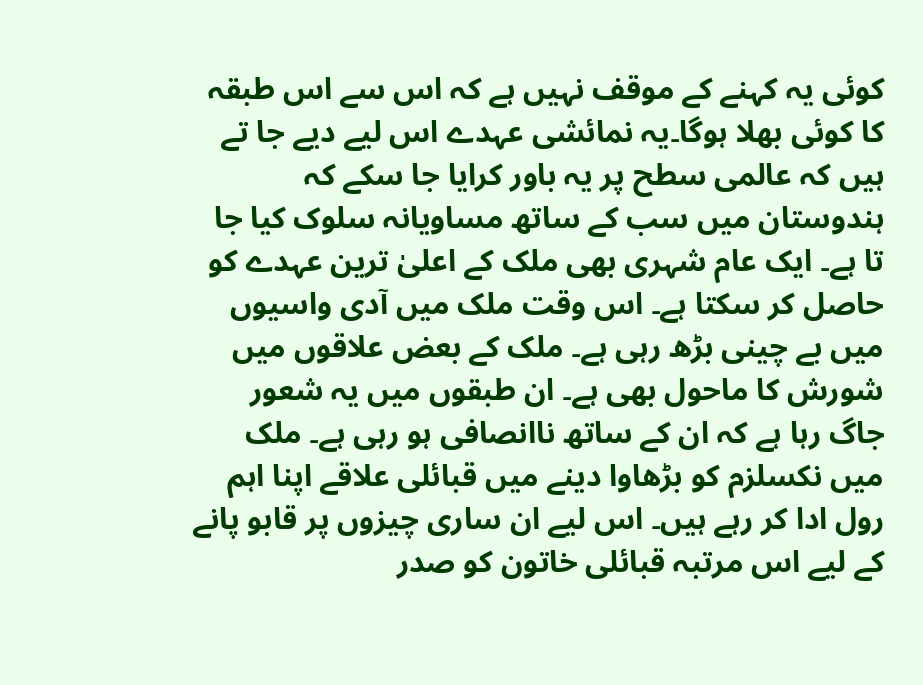کوئی یہ کہنے کے موقف نہیں ہے کہ اس سے اس طبقہ کا کوئی بھلا ہوگا۔یہ نمائشی عہدے اس لیے دیے جا تے ہیں کہ عالمی سطح پر یہ باور کرایا جا سکے کہ ہندوستان میں سب کے ساتھ مساویانہ سلوک کیا جا تا ہے۔ ایک عام شہری بھی ملک کے اعلیٰ ترین عہدے کو حاصل کر سکتا ہے۔ اس وقت ملک میں آدی واسیوں میں بے چینی بڑھ رہی ہے۔ ملک کے بعض علاقوں میں شورش کا ماحول بھی ہے۔ ان طبقوں میں یہ شعور جاگ رہا ہے کہ ان کے ساتھ ناانصافی ہو رہی ہے۔ ملک میں نکسلزم کو بڑھاوا دینے میں قبائلی علاقے اپنا اہم رول ادا کر رہے ہیں۔ اس لیے ان ساری چیزوں پر قابو پانے کے لیے اس مرتبہ قبائلی خاتون کو صدر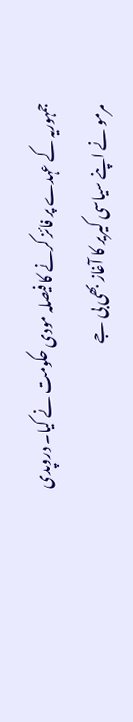جمہوریہ کے عہدے پر فائز کرنے کا فیصلہ مودی حکومت نے کیا۔ دروپدی مرمو نے اپنے سیاسی کیریر کا آغاز بھی بی جے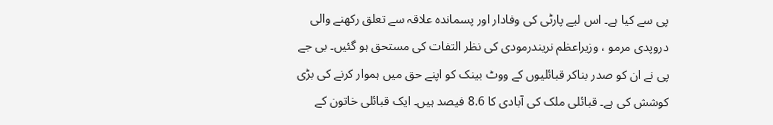پی سے کیا ہے۔ اس لیے پارٹی کی وفادار اور پسماندہ علاقہ سے تعلق رکھنے والی دروپدی مرمو ، وزیراعظم نریندرمودی کی نظر التفات کی مستحق ہو گئیں۔ بی جے پی نے ان کو صدر بناکر قبائلیوں کے ووٹ بینک کو اپنے حق میں ہموار کرنے کی بڑی کوشش کی ہے۔ قبائلی ملک کی آبادی کا 8.6 فیصد ہیں۔ ایک قبائلی خاتون کے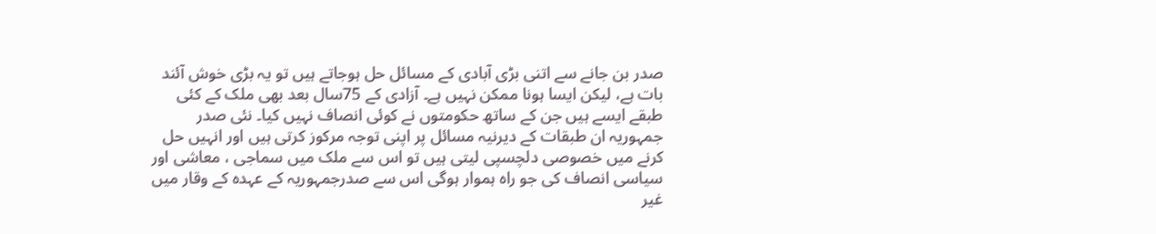صدر بن جانے سے اتنی بڑی آبادی کے مسائل حل ہوجاتے ہیں تو یہ بڑی خوش آئند بات ہے، لیکن ایسا ہونا ممکن نہیں ہے۔ آزادی کے 75سال بعد بھی ملک کے کئی طبقے ایسے ہیں جن کے ساتھ حکومتوں نے کوئی انصاف نہیں کیا۔ نئی صدر جمہوریہ ان طبقات کے دیرنیہ مسائل پر اپنی توجہ مرکوز کرتی ہیں اور انہیں حل کرنے میں خصوصی دلچسپی لیتی ہیں تو اس سے ملک میں سماجی ، معاشی اور سیاسی انصاف کی جو راہ ہموار ہوگی اس سے صدرجمہوریہ کے عہدہ کے وقار میں غیر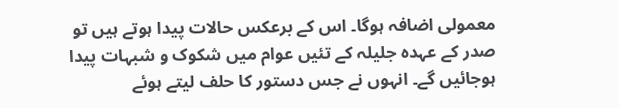معمولی اضافہ ہوگا۔ اس کے برعکس حالات پیدا ہوتے ہیں تو صدر کے عہدہ جلیلہ کے تئیں عوام میں شکوک و شبہات پیدا ہوجائیں گے۔ انہوں نے جس دستور کا حلف لیتے ہوئے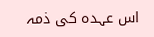اس عہدہ کی ذمہ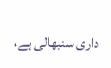داری سنبھالی ہے،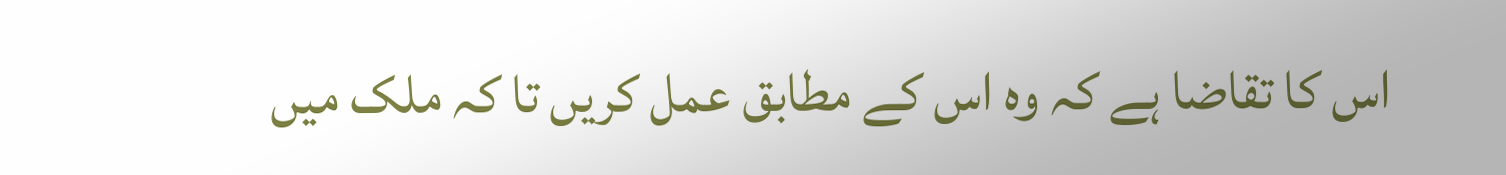اس کا تقاضا ہے کہ وہ اس کے مطابق عمل کریں تا کہ ملک میں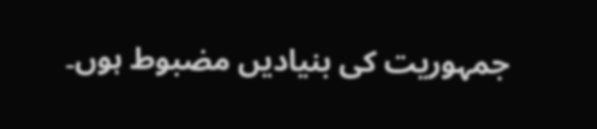جمہوریت کی بنیادیں مضبوط ہوں۔